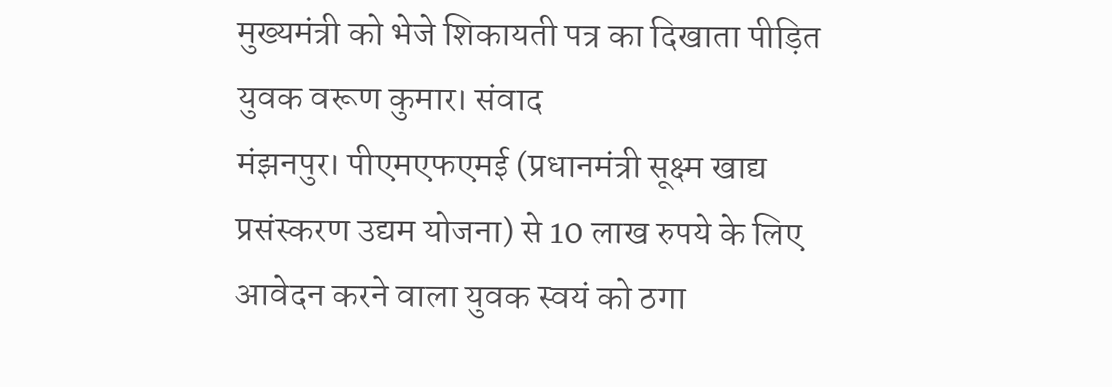मुख्यमंत्री को भेजे शिकायती पत्र का दिखाता पीड़ित युवक वरूण कुमार। संवाद
मंझनपुर। पीएमएफएमई (प्रधानमंत्री सूक्ष्म खाद्य प्रसंस्करण उद्यम योजना) से 10 लाख रुपये के लिए आवेदन करने वाला युवक स्वयं को ठगा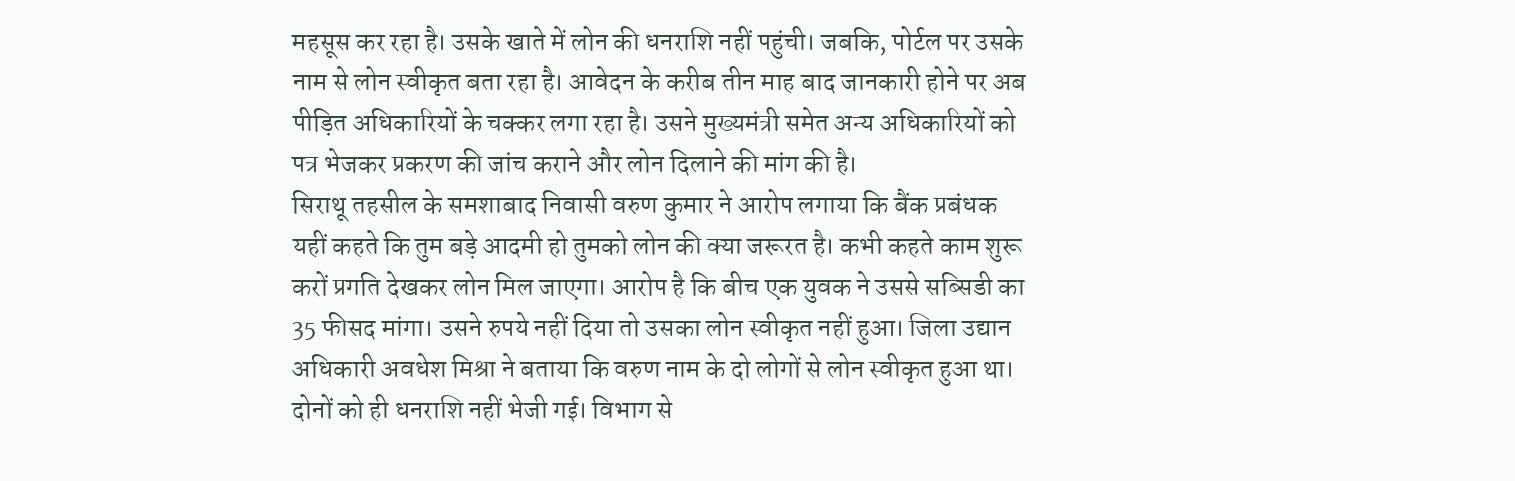महसूस कर रहा है। उसके खाते में लोन की धनराशि नहीं पहुंची। जबकि, पोर्टल पर उसके नाम से लोन स्वीकृत बता रहा है। आवेदन के करीब तीन माह बाद जानकारी होने पर अब पीड़ित अधिकारियों के चक्कर लगा रहा है। उसने मुख्यमंत्री समेत अन्य अधिकारियों को पत्र भेजकर प्रकरण की जांच कराने और लोन दिलाने की मांग की है।
सिराथू तहसील के समशाबाद निवासी वरुण कुमार ने आरोप लगाया कि बैंक प्रबंधक यहीं कहते कि तुम बड़े आदमी हो तुमको लोन की क्या जरूरत है। कभी कहते काम शुरू करों प्रगति देखकर लोन मिल जाएगा। आरोप है कि बीच एक युवक ने उससे सब्सिडी का 35 फीसद मांगा। उसने रुपये नहीं दिया तो उसका लोन स्वीकृत नहीं हुआ। जिला उद्यान अधिकारी अवधेश मिश्रा ने बताया कि वरुण नाम के दो लोगों से लोन स्वीकृत हुआ था। दोनों को ही धनराशि नहीं भेजी गई। विभाग से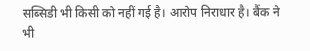सब्सिडी भी किसी को नहीं गई है। आरोप निराधार है। बैंक ने भी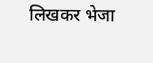लिखकर भेजा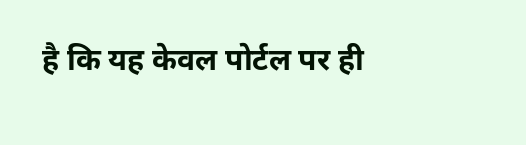है कि यह केवल पोर्टल पर ही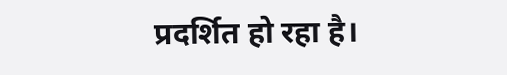प्रदर्शित हो रहा है।